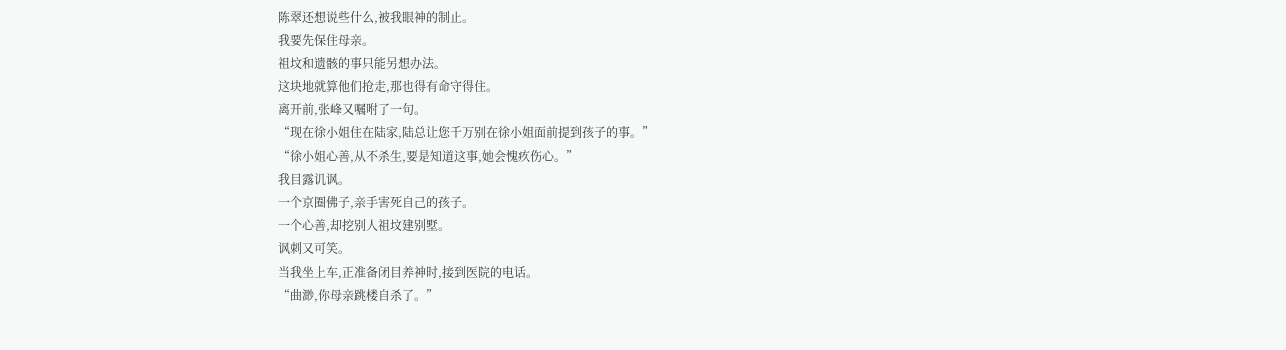陈翠还想说些什么,被我眼神的制止。
我要先保住母亲。
祖坟和遗骸的事只能另想办法。
这块地就算他们抢走,那也得有命守得住。
离开前,张峰又嘱咐了一句。
“现在徐小姐住在陆家,陆总让您千万别在徐小姐面前提到孩子的事。”
“徐小姐心善,从不杀生,要是知道这事,她会愧疚伤心。”
我目露讥讽。
一个京圈佛子,亲手害死自己的孩子。
一个心善,却挖别人祖坟建别墅。
讽刺又可笑。
当我坐上车,正准备闭目养神时,接到医院的电话。
“曲渺,你母亲跳楼自杀了。”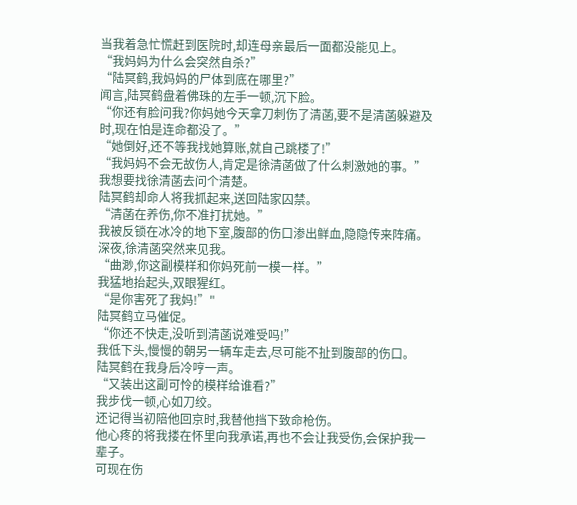当我着急忙慌赶到医院时,却连母亲最后一面都没能见上。
“我妈妈为什么会突然自杀?”
“陆冥鹤,我妈妈的尸体到底在哪里?”
闻言,陆冥鹤盘着佛珠的左手一顿,沉下脸。
“你还有脸问我?你妈她今天拿刀刺伤了清菡,要不是清菡躲避及时,现在怕是连命都没了。”
“她倒好,还不等我找她算账,就自己跳楼了!”
“我妈妈不会无故伤人,肯定是徐清菡做了什么刺激她的事。”
我想要找徐清菡去问个清楚。
陆冥鹤却命人将我抓起来,送回陆家囚禁。
“清菡在养伤,你不准打扰她。”
我被反锁在冰冷的地下室,腹部的伤口渗出鲜血,隐隐传来阵痛。
深夜,徐清菡突然来见我。
“曲渺,你这副模样和你妈死前一模一样。”
我猛地抬起头,双眼猩红。
“是你害死了我妈!”"
陆冥鹤立马催促。
“你还不快走,没听到清菡说难受吗!”
我低下头,慢慢的朝另一辆车走去,尽可能不扯到腹部的伤口。
陆冥鹤在我身后冷哼一声。
“又装出这副可怜的模样给谁看?”
我步伐一顿,心如刀绞。
还记得当初陪他回京时,我替他挡下致命枪伤。
他心疼的将我搂在怀里向我承诺,再也不会让我受伤,会保护我一辈子。
可现在伤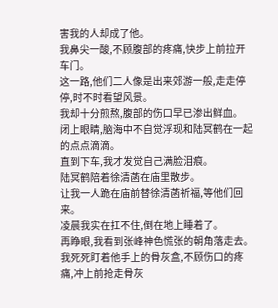害我的人却成了他。
我鼻尖一酸,不顾腹部的疼痛,快步上前拉开车门。
这一路,他们二人像是出来郊游一般,走走停停,时不时看望风景。
我却十分煎熬,腹部的伤口早已渗出鲜血。
闭上眼睛,脑海中不自觉浮现和陆冥鹤在一起的点点滴滴。
直到下车,我才发觉自己满脸泪痕。
陆冥鹤陪着徐清菡在庙里散步。
让我一人跪在庙前替徐清菡祈福,等他们回来。
凌晨我实在扛不住,倒在地上睡着了。
再睁眼,我看到张峰神色慌张的朝角落走去。
我死死盯着他手上的骨灰盒,不顾伤口的疼痛,冲上前抢走骨灰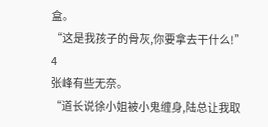盒。
“这是我孩子的骨灰,你要拿去干什么!”
4
张峰有些无奈。
“道长说徐小姐被小鬼缠身,陆总让我取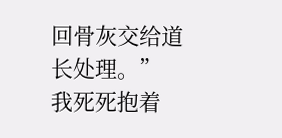回骨灰交给道长处理。”
我死死抱着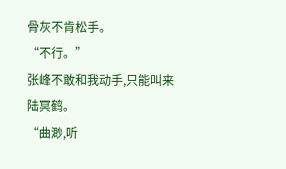骨灰不肯松手。
“不行。”
张峰不敢和我动手,只能叫来陆冥鹤。
“曲渺,听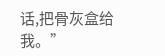话,把骨灰盒给我。”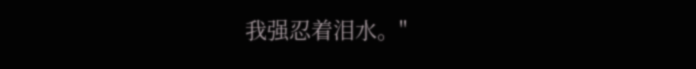我强忍着泪水。"